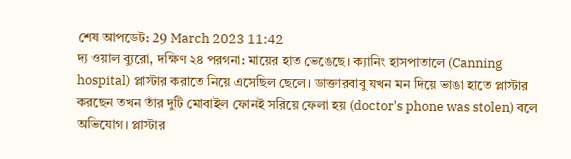শেষ আপডেট: 29 March 2023 11:42
দ্য ওয়াল ব্যুরো, দক্ষিণ ২৪ পরগনা: মায়ের হাত ভেঙেছে। ক্যানিং হাসপাতালে (Canning hospital) প্লাস্টার করাতে নিয়ে এসেছিল ছেলে। ডাক্তারবাবু যখন মন দিয়ে ভাঙা হাতে প্লাস্টার করছেন তখন তাঁর দুটি মোবাইল ফোনই সরিয়ে ফেলা হয় (doctor's phone was stolen) বলে অভিযোগ। প্লাস্টার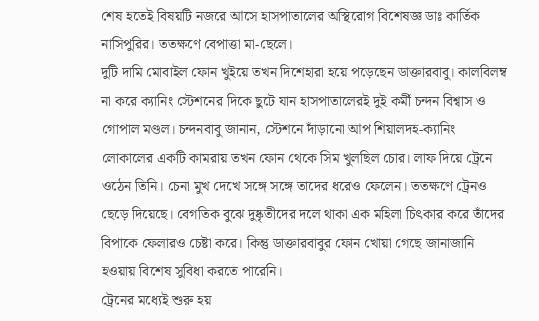শেষ হতেই বিষয়টি নজরে আসে হাসপাতালের অস্থিরোগ বিশেষজ্ঞ ডাঃ কার্তিক নাসিপুরির। ততক্ষণে বেপাত্তা মা-ছেলে।
দুটি দামি মোবাইল ফোন খুইয়ে তখন দিশেহারা হয়ে পড়েছেন ডাক্তারবাবু। কালবিলম্ব না করে ক্যানিং স্টেশনের দিকে ছুটে যান হাসপাতালেরই দুই কর্মী চন্দন বিশ্বাস ও গোপাল মণ্ডল। চন্দনবাবু জানান, স্টেশনে দাঁড়ানো আপ শিয়ালদহ-ক্যানিং লোকালের একটি কামরায় তখন ফোন থেকে সিম খুলছিল চোর। লাফ দিয়ে ট্রেনে ওঠেন তিনি। চেনা মুখ দেখে সঙ্গে সঙ্গে তাদের ধরেও ফেলেন। ততক্ষণে ট্রেনও ছেড়ে দিয়েছে। বেগতিক বুঝে দুষ্কৃতীদের দলে থাকা এক মহিলা চিৎকার করে তাঁদের বিপাকে ফেলারও চেষ্টা করে। কিন্তু ডাক্তারবাবুর ফোন খোয়া গেছে জানাজানি হওয়ায় বিশেষ সুবিধা করতে পারেনি।
ট্রেনের মধ্যেই শুরু হয়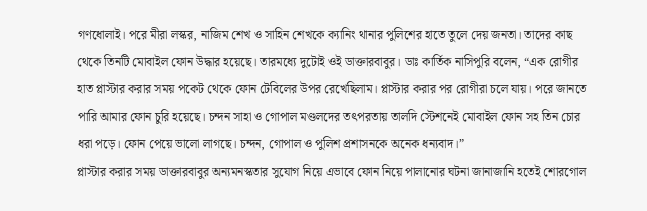গণধোলাই। পরে মীরা লস্কর, নাজিম শেখ ও সাহিন শেখকে ক্যানিং থানার পুলিশের হাতে তুলে দেয় জনতা। তাদের কাছ থেকে তিনটি মোবাইল ফোন উদ্ধার হয়েছে। তারমধ্যে দুটোই ওই ডাক্তারবাবুর। ডাঃ কার্তিক নাসিপুরি বলেন, “এক রোগীর হাত প্লাস্টার করার সময় পকেট থেকে ফোন টেবিলের উপর রেখেছিলাম। প্লাস্টার করার পর রোগীরা চলে যায়। পরে জানতে পারি আমার ফোন চুরি হয়েছে। চন্দন সাহা ও গোপাল মণ্ডলদের তৎপরতায় তালদি স্টেশনেই মোবাইল ফোন সহ তিন চোর ধরা পড়ে। ফোন পেয়ে ভালো লাগছে। চন্দন, গোপাল ও পুলিশ প্রশাসনকে অনেক ধন্যবাদ।”
প্লাস্টার করার সময় ডাক্তারবাবুর অন্যমনস্কতার সুযোগ নিয়ে এভাবে ফোন নিয়ে পালানোর ঘটনা জানাজানি হতেই শোরগোল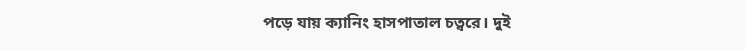পড়ে যায় ক্যানিং হাসপাতাল চত্বরে। দুই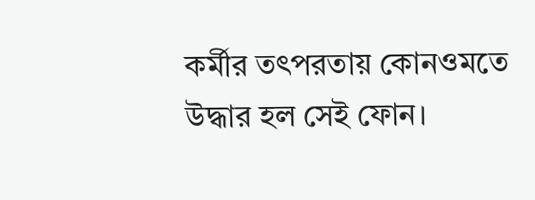কর্মীর তৎপরতায় কোনওমতে উদ্ধার হল সেই ফোন।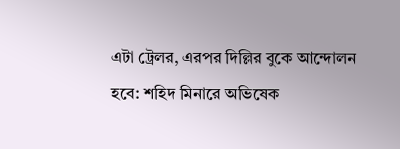এটা ট্রেলর, এরপর দিল্লির বুকে আন্দোলন হবে: শহিদ মিনারে অভিষেক